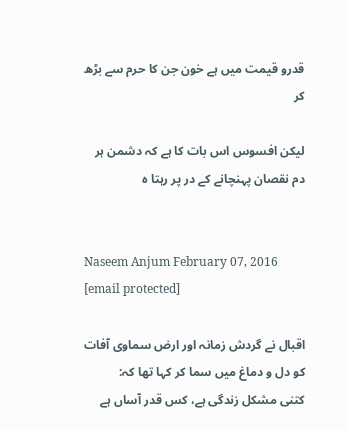قدرو قیمت میں ہے خون جن کا حرم سے بڑھ کر

لیکن افسوس اس بات کا ہے کہ دشمن ہر دم نقصان پہنچانے کے در پر رہتا ہ


Naseem Anjum February 07, 2016
[email protected]

اقبال نے گردش زمانہ اور ارض سماوی آفات کو دل و دماغ میں سما کر کہا تھا کہ:
کتنی مشکل زندگی ہے، کس قدر آساں ہے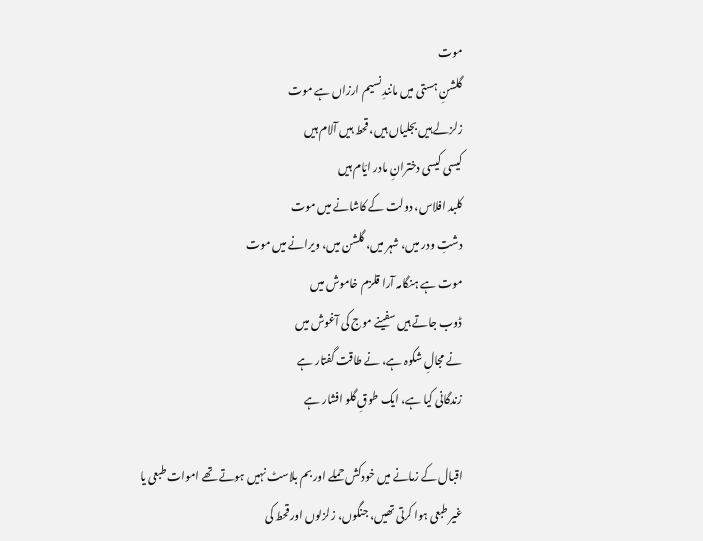موت
گلشنِ ہستی میں مانندِ نسیم ارزاں ہے موت
زلزلے ہیں بجلیاں ہیں، قحط ہیں آلام ہیں
کیسی کیسی دخترانِ مادر ایّام ہیں
کلبد افلاس، دولت کے کاشانے میں موت
دشتِ ودر میں، شہر میں، گلشن میں، ویرانے میں موت
موت ہے ہنگامہ آرا قلزم خاموش میں
ڈوب جاتے ہیں سفینے موج کی آغوش میں
نے مجالِ شکوہ ہے، نے طاقت گفتار ہے
زندگانی کیا ہے، ایک طوقِ گلو افشار ہے

اقبال کے زمانے میں خودکش حملے اور بم بلاسٹ نہیں ہوتے تھے اموات طبعی یا غیر طبعی ہوا کرتی تھیں، جنگوں، زلزلوں اور قحط کی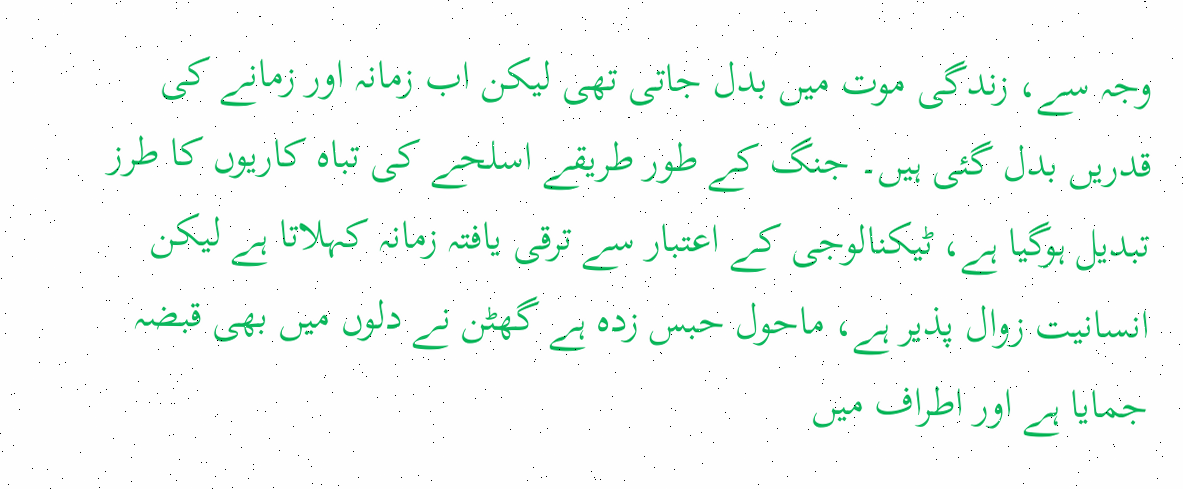وجہ سے، زندگی موت میں بدل جاتی تھی لیکن اب زمانہ اور زمانے کی قدریں بدل گئی ہیں۔ جنگ کے طور طریقے اسلحے کی تباہ کاریوں کا طرز تبدیل ہوگیا ہے، ٹیکنالوجی کے اعتبار سے ترقی یافتہ زمانہ کہلاتا ہے لیکن انسانیت زوال پذیر ہے، ماحول حبس زدہ ہے گھٹن نے دلوں میں بھی قبضہ جمایا ہے اور اطراف میں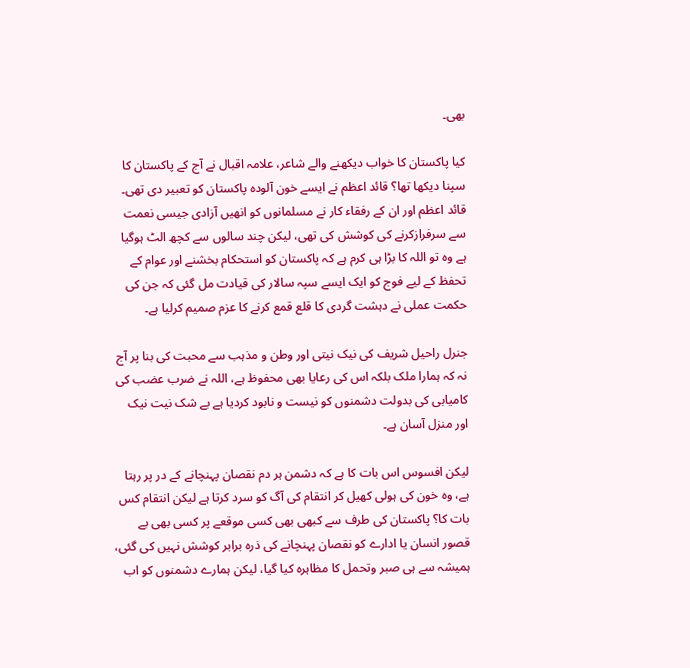بھی۔

کیا پاکستان کا خواب دیکھنے والے شاعر، علامہ اقبال نے آج کے پاکستان کا سپنا دیکھا تھا؟ قائد اعظم نے ایسے خون آلودہ پاکستان کو تعبیر دی تھی۔ قائد اعظم اور ان کے رفقاء کار نے مسلمانوں کو انھیں آزادی جیسی نعمت سے سرفرازکرنے کی کوشش کی تھی، لیکن چند سالوں سے کچھ الٹ ہوگیا ہے وہ تو اللہ کا بڑا ہی کرم ہے کہ پاکستان کو استحکام بخشنے اور عوام کے تحفظ کے لیے فوج کو ایک ایسے سپہ سالار کی قیادت مل گئی کہ جن کی حکمت عملی نے دہشت گردی کا قلع قمع کرنے کا عزم صمیم کرلیا ہے۔

جنرل راحیل شریف کی نیک نیتی اور وطن و مذہب سے محبت کی بنا پر آج نہ کہ ہمارا ملک بلکہ اس کی رعایا بھی محفوظ ہے، اللہ نے ضرب عضب کی کامیابی کی بدولت دشمنوں کو نیست و نابود کردیا ہے بے شک نیت نیک اور منزل آسان ہے۔

لیکن افسوس اس بات کا ہے کہ دشمن ہر دم نقصان پہنچانے کے در پر رہتا ہے، وہ خون کی ہولی کھیل کر انتقام کی آگ کو سرد کرتا ہے لیکن انتقام کس بات کا؟ پاکستان کی طرف سے کبھی بھی کسی موقعے پر کسی بھی بے قصور انسان یا ادارے کو نقصان پہنچانے کی ذرہ برابر کوشش نہیں کی گئی، ہمیشہ سے ہی صبر وتحمل کا مظاہرہ کیا گیا، لیکن ہمارے دشمنوں کو اب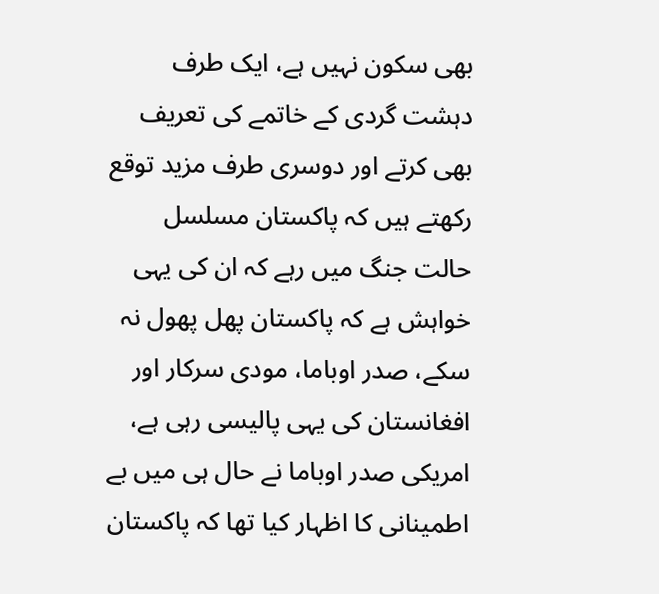بھی سکون نہیں ہے، ایک طرف دہشت گردی کے خاتمے کی تعریف بھی کرتے اور دوسری طرف مزید توقع رکھتے ہیں کہ پاکستان مسلسل حالت جنگ میں رہے کہ ان کی یہی خواہش ہے کہ پاکستان پھل پھول نہ سکے، صدر اوباما، مودی سرکار اور افغانستان کی یہی پالیسی رہی ہے، امریکی صدر اوباما نے حال ہی میں بے اطمینانی کا اظہار کیا تھا کہ پاکستان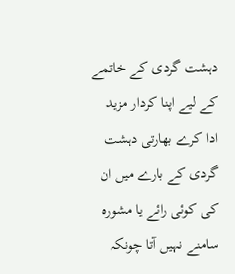دہشت گردی کے خاتمے کے لیے اپنا کردار مزید ادا کرے بھارتی دہشت گردی کے بارے میں ان کی کوئی رائے یا مشورہ سامنے نہیں آتا چونکہ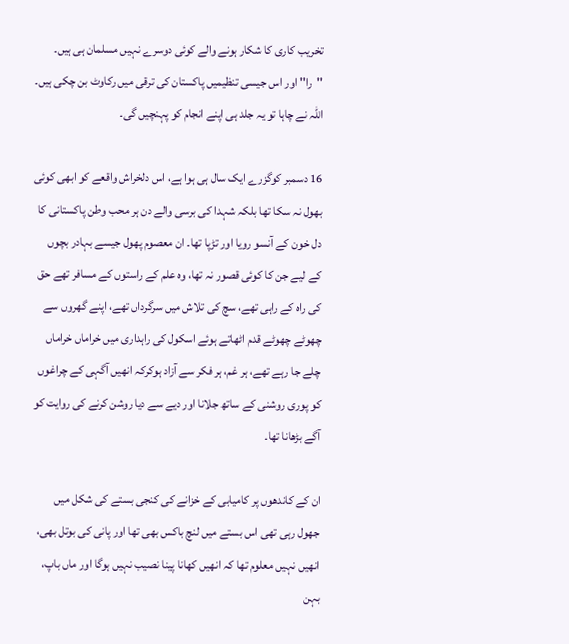تخریب کاری کا شکار ہونے والے کوئی دوسرے نہیں مسلمان ہی ہیں۔ ''را'' اور اس جیسی تنظیمیں پاکستان کی ترقی میں رکاوٹ بن چکی ہیں۔ اللہ نے چاہا تو یہ جلد ہی اپنے انجام کو پہنچیں گی۔

16 دسمبر کوگزرے ایک سال ہی ہوا ہے، اس دلخراش واقعے کو ابھی کوئی بھول نہ سکا تھا بلکہ شہدا کی برسی والے دن ہر محب وطن پاکستانی کا دل خون کے آنسو رویا اور تڑپا تھا۔ ان معصوم پھول جیسے بہادر بچوں کے لیے جن کا کوئی قصور نہ تھا، وہ علم کے راستوں کے مسافر تھے حق کی راہ کے راہی تھے، سچ کی تلاش میں سرگرداں تھے، اپنے گھروں سے چھوٹے چھوٹے قدم اٹھاتے ہوئے اسکول کی راہداری میں خراماں خراماں چلے جا رہے تھے، ہر غم، ہر فکر سے آزاد ہوکرکہ انھیں آگہی کے چراغوں کو پوری روشنی کے ساتھ جلانا اور دیے سے دیا روشن کرنے کی روایت کو آگے بڑھانا تھا۔

ان کے کاندھوں پر کامیابی کے خزانے کی کنجی بستے کی شکل میں جھول رہی تھی اس بستے میں لنچ باکس بھی تھا اور پانی کی بوتل بھی، انھیں نہیں معلوم تھا کہ انھیں کھانا پینا نصیب نہیں ہوگا اور ماں باپ، بہن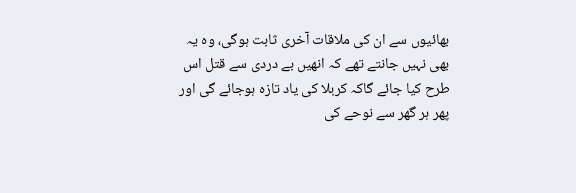بھائیوں سے ان کی ملاقات آخری ثابت ہوگی، وہ یہ بھی نہیں جانتے تھے کہ انھیں بے دردی سے قتل اس طرح کیا جائے گاکہ کربلا کی یاد تازہ ہوجائے گی اور پھر ہر گھر سے نوحے کی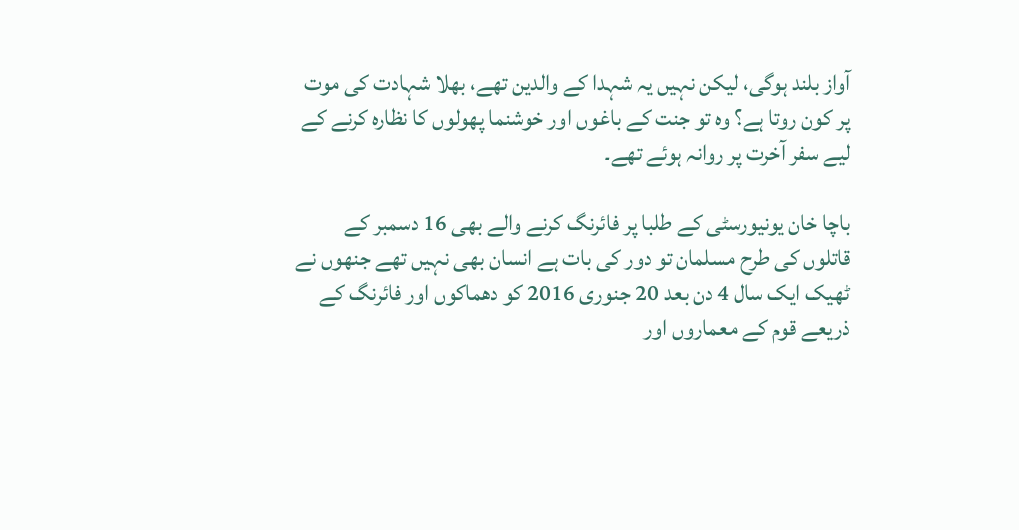آواز بلند ہوگی، لیکن نہیں یہ شہدا کے والدین تھے، بھلا شہادت کی موت پر کون روتا ہے؟ وہ تو جنت کے باغوں اور خوشنما پھولوں کا نظارہ کرنے کے لیے سفر آخرت پر روانہ ہوئے تھے۔

باچا خان یونیورسٹی کے طلبا پر فائرنگ کرنے والے بھی 16 دسمبر کے قاتلوں کی طرح مسلمان تو دور کی بات ہے انسان بھی نہیں تھے جنھوں نے ٹھیک ایک سال 4 دن بعد 20 جنوری 2016 کو دھماکوں اور فائرنگ کے ذریعے قوم کے معماروں اور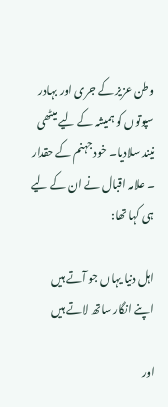وطن عزیز کے جری اور بہادر سپوتوں کو ہمیشہ کے لیے میٹھی نیند سلادیا۔ خود جہنم کے حقدار ۔ علامہ اقبال نے ان کے لیے ہی کہا تھا:

اہل دنیا یہاں جو آتے ہیں
اپنے انگار ساتھ لاتے ہیں

اور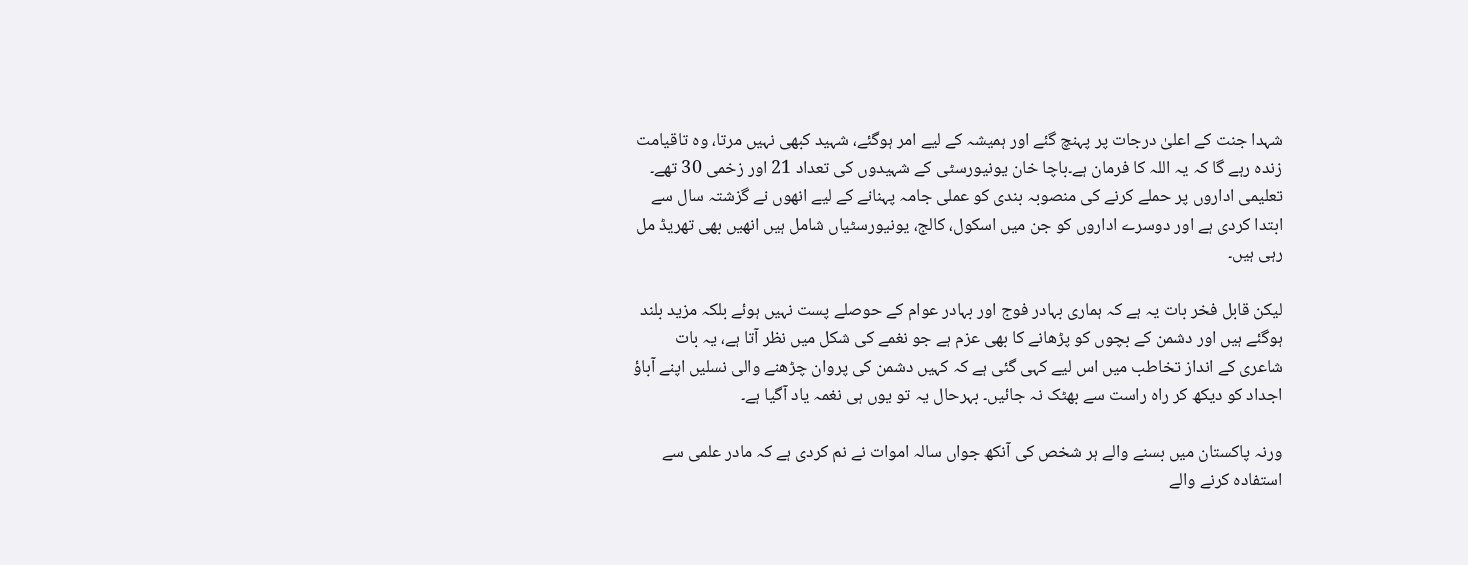شہدا جنت کے اعلیٰ درجات پر پہنچ گئے اور ہمیشہ کے لیے امر ہوگئے، شہید کبھی نہیں مرتا، وہ تاقیامت زندہ رہے گا کہ یہ اللہ کا فرمان ہے۔باچا خان یونیورسٹی کے شہیدوں کی تعداد 21 اور زخمی 30 تھے۔ تعلیمی اداروں پر حملے کرنے کی منصوبہ بندی کو عملی جامہ پہنانے کے لیے انھوں نے گزشتہ سال سے ابتدا کردی ہے اور دوسرے اداروں کو جن میں اسکول، کالج، یونیورسٹیاں شامل ہیں انھیں بھی تھریڈ مل رہی ہیں۔

لیکن قابل فخر بات یہ ہے کہ ہماری بہادر فوج اور بہادر عوام کے حوصلے پست نہیں ہوئے بلکہ مزید بلند ہوگئے ہیں اور دشمن کے بچوں کو پڑھانے کا بھی عزم ہے جو نغمے کی شکل میں نظر آتا ہے، یہ بات شاعری کے انداز تخاطب میں اس لیے کہی گئی ہے کہ کہیں دشمن کی پروان چڑھنے والی نسلیں اپنے آباؤ اجداد کو دیکھ کر راہ راست سے بھٹک نہ جائیں۔ بہرحال یہ تو یوں ہی نغمہ یاد آگیا ہے۔

ورنہ پاکستان میں بسنے والے ہر شخص کی آنکھ جواں سالہ اموات نے نم کردی ہے کہ مادر علمی سے استفادہ کرنے والے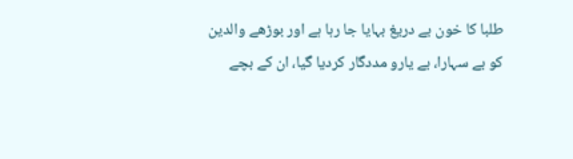طلبا کا خون بے دریغ بہایا جا رہا ہے اور بوڑھے والدین کو بے سہارا، بے یارو مددگار کردیا گیا، ان کے بچے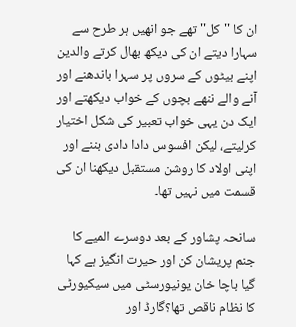ان کا ''کل'' تھے جو انھیں ہر طرح سے سہارا دیتے ان کی دیکھ بھال کرتے والدین اپنے بیٹوں کے سروں پر سہرا باندھنے اور آنے والے ننھے بچوں کے خواب دیکھتے اور ایک دن یہی خواب تعبیر کی شکل اختیار کرلیتے، لیکن افسوس دادا دادی بننے اور اپنی اولاد کا روشن مستقبل دیکھنا ان کی قسمت میں نہیں تھا۔

سانحہ پشاور کے بعد دوسرے المیے کا جنم پریشان کن اور حیرت انگیز ہے کہا گیا باچا خان یونیورسٹی میں سیکیورٹی کا نظام ناقص تھا؟گارڈ اور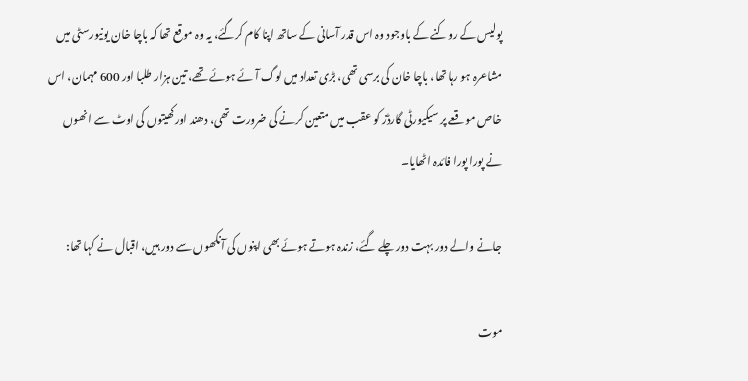پولیس کے روکنے کے باوجود وہ اس قدر آسانی کے ساتھ اپنا کام کرگئے، یہ وہ موقع تھا کہ باچا خان یونیورسٹی میں مشاعرہ ہو رہا تھا، باچا خان کی برسی تھی، بڑی تعداد میں لوگ آئے ہوئے تھے، تین ہزار طلبا اور 600 مہمان، اس خاص موقعے پر سیکیورٹی گارڈز کو عقب میں متعین کرنے کی ضرورت تھی، دھند اورکھیتوں کی اوٹ سے انھوں نے پورا پورا فائدہ اٹھایا۔

جانے والے دور بہت دور چلے گئے، زندہ ہوتے ہوئے بھی اپنوں کی آنکھوں سے دور ہیں، اقبال نے کہا تھا:

موت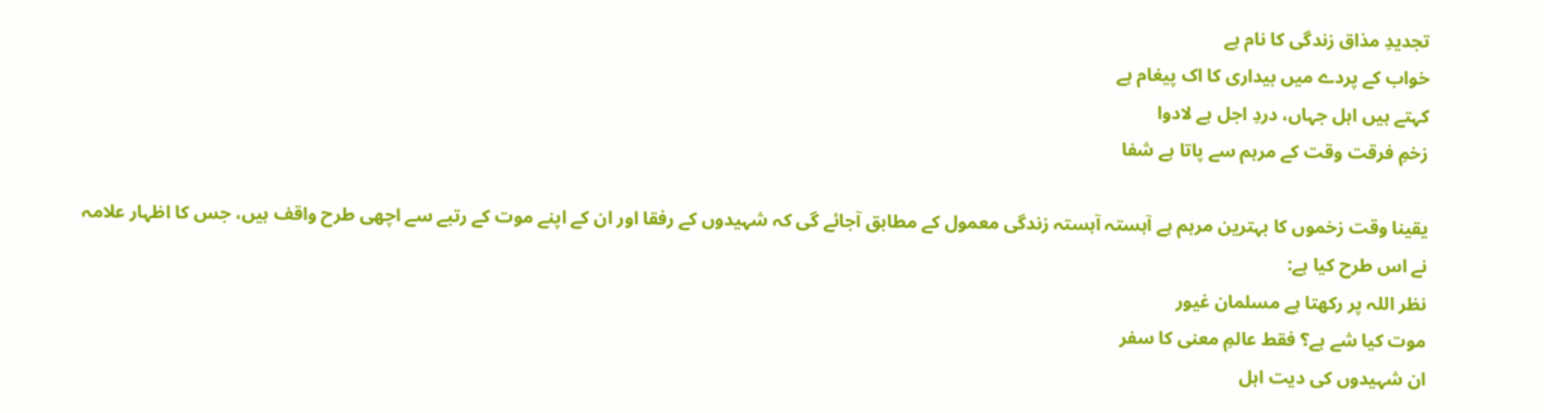تجدیدِ مذاق زندگی کا نام ہے
خواب کے پردے میں بیداری کا اک پیغام ہے
کہتے ہیں اہل جہاں، دردِ اجل ہے لادوا
زخمِ فرقت وقت کے مرہم سے پاتا ہے شفا

یقینا وقت زخموں کا بہترین مرہم ہے آہستہ آہستہ زندگی معمول کے مطابق آجائے گی کہ شہیدوں کے رفقا اور ان کے اپنے موت کے رتبے سے اچھی طرح واقف ہیں، جس کا اظہار علامہ نے اس طرح کیا ہے:
نظر اللہ پر رکھتا ہے مسلمان غیور
موت کیا شے ہے؟ فقط عالمِ معنی کا سفر
ان شہیدوں کی دیت اہل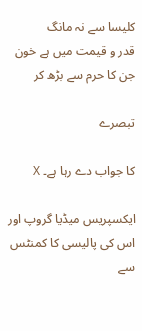کلیسا سے نہ مانگ
قدر و قیمت میں ہے خون جن کا حرم سے بڑھ کر

تبصرے

کا جواب دے رہا ہے۔ X

ایکسپریس میڈیا گروپ اور اس کی پالیسی کا کمنٹس سے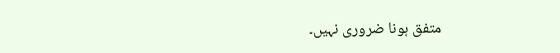متفق ہونا ضروری نہیں۔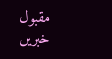مقبول خبریں